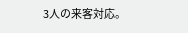3人の来客対応。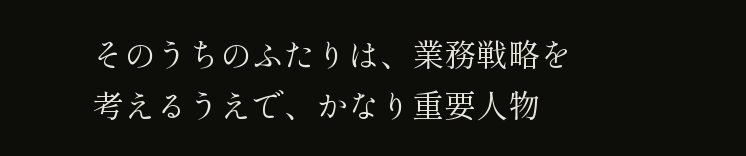そのうちのふたりは、業務戦略を考えるうえで、かなり重要人物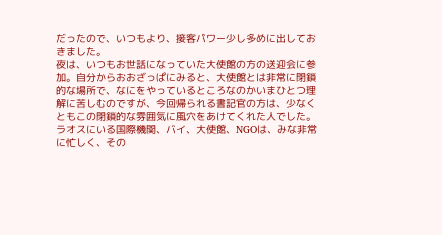だったので、いつもより、接客パワー少し多めに出しておきました。
夜は、いつもお世話になっていた大使館の方の送迎会に参加。自分からおおざっぱにみると、大使館とは非常に閉鎖的な場所で、なにをやっているところなのかいまひとつ理解に苦しむのですが、今回帰られる書記官の方は、少なくともこの閉鎖的な雰囲気に風穴をあけてくれた人でした。
ラオスにいる国際機関、バイ、大使館、NGOは、みな非常に忙しく、その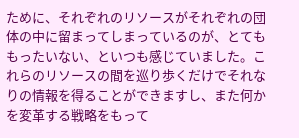ために、それぞれのリソースがそれぞれの団体の中に留まってしまっているのが、とてももったいない、といつも感じていました。これらのリソースの間を巡り歩くだけでそれなりの情報を得ることができますし、また何かを変革する戦略をもって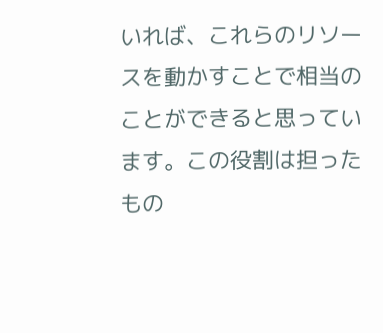いれば、これらのリソースを動かすことで相当のことができると思っています。この役割は担ったもの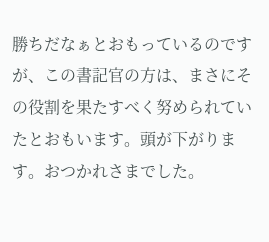勝ちだなぁとおもっているのですが、この書記官の方は、まさにその役割を果たすべく努められていたとおもいます。頭が下がります。おつかれさまでした。